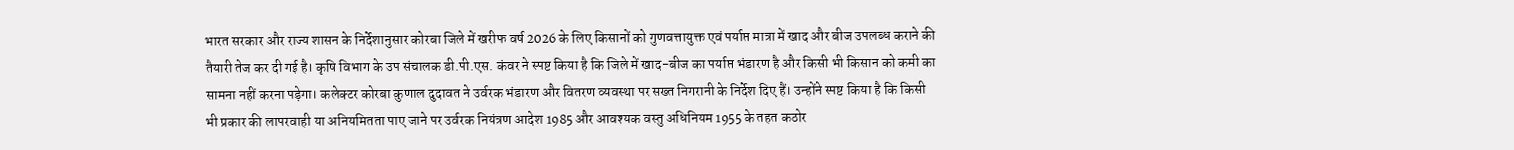भारत सरकार और राज्य शासन के निर्देशानुसार कोरबा जिले में खरीफ वर्ष 2026 के लिए किसानों को गुणवत्तायुक्त एवं पर्याप्त मात्रा में खाद और बीज उपलब्ध कराने की तैयारी तेज कर दी गई है। कृषि विभाग के उप संचालक डी.पी.एस. कंवर ने स्पष्ट किया है कि जिले में खाद-बीज का पर्याप्त भंडारण है और किसी भी किसान को कमी का सामना नहीं करना पड़ेगा। कलेक्टर कोरबा कुणाल दुदावत ने उर्वरक भंडारण और वितरण व्यवस्था पर सख्त निगरानी के निर्देश दिए हैं। उन्होंने स्पष्ट किया है कि किसी भी प्रकार की लापरवाही या अनियमितता पाए जाने पर उर्वरक नियंत्रण आदेश 1985 और आवश्यक वस्तु अधिनियम 1955 के तहत कठोर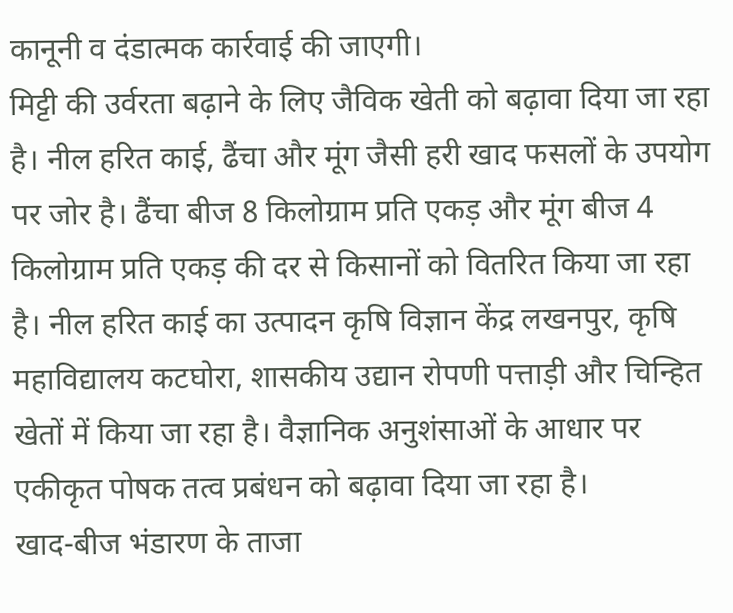कानूनी व दंडात्मक कार्रवाई की जाएगी।
मिट्टी की उर्वरता बढ़ाने के लिए जैविक खेती को बढ़ावा दिया जा रहा है। नील हरित काई, ढैंचा और मूंग जैसी हरी खाद फसलों के उपयोग पर जोर है। ढैंचा बीज 8 किलोग्राम प्रति एकड़ और मूंग बीज 4 किलोग्राम प्रति एकड़ की दर से किसानों को वितरित किया जा रहा है। नील हरित काई का उत्पादन कृषि विज्ञान केंद्र लखनपुर, कृषि महाविद्यालय कटघोरा, शासकीय उद्यान रोपणी पत्ताड़ी और चिन्हित खेतों में किया जा रहा है। वैज्ञानिक अनुशंसाओं के आधार पर एकीकृत पोषक तत्व प्रबंधन को बढ़ावा दिया जा रहा है।
खाद-बीज भंडारण के ताजा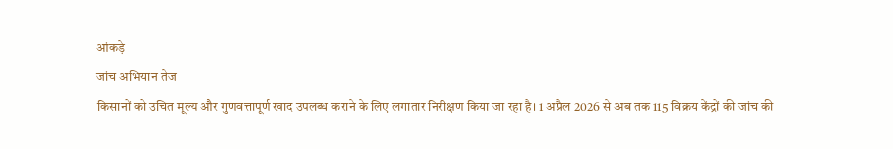आंकड़े
जांच अभियान तेज
किसानों को उचित मूल्य और गुणवत्तापूर्ण खाद उपलब्ध कराने के लिए लगातार निरीक्षण किया जा रहा है। 1 अप्रैल 2026 से अब तक 115 विक्रय केंद्रों की जांच की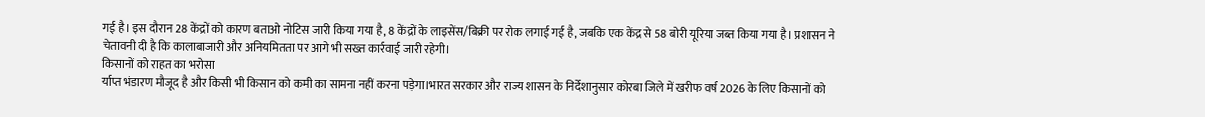गई है। इस दौरान 28 केंद्रों को कारण बताओ नोटिस जारी किया गया है, 8 केंद्रों के लाइसेंस/बिक्री पर रोक लगाई गई है, जबकि एक केंद्र से 58 बोरी यूरिया जब्त किया गया है। प्रशासन ने चेतावनी दी है कि कालाबाजारी और अनियमितता पर आगे भी सख्त कार्रवाई जारी रहेगी।
किसानों को राहत का भरोसा
र्याप्त भंडारण मौजूद है और किसी भी किसान को कमी का सामना नहीं करना पड़ेगा।भारत सरकार और राज्य शासन के निर्देशानुसार कोरबा जिले में खरीफ वर्ष 2026 के लिए किसानों को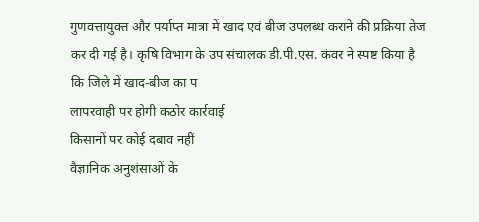गुणवत्तायुक्त और पर्याप्त मात्रा में खाद एवं बीज उपलब्ध कराने की प्रक्रिया तेज कर दी गई है। कृषि विभाग के उप संचालक डी.पी.एस. कंवर ने स्पष्ट किया है कि जिले में खाद-बीज का प
लापरवाही पर होगी कठोर कार्रवाई
किसानों पर कोई दबाव नहीं
वैज्ञानिक अनुशंसाओं के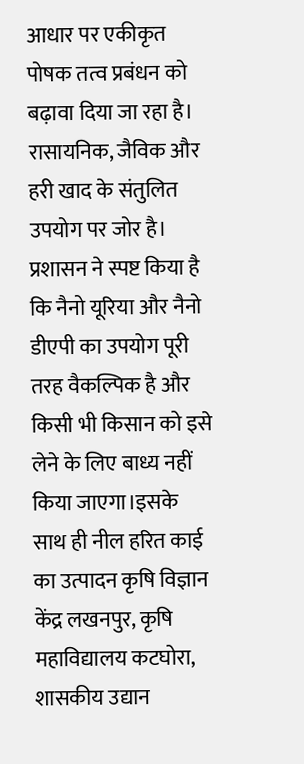आधार पर एकीकृत पोषक तत्व प्रबंधन को बढ़ावा दिया जा रहा है। रासायनिक, जैविक और हरी खाद के संतुलित उपयोग पर जोर है। प्रशासन ने स्पष्ट किया है कि नैनो यूरिया और नैनो डीएपी का उपयोग पूरी तरह वैकल्पिक है और किसी भी किसान को इसे लेने के लिए बाध्य नहीं किया जाएगा।इसके साथ ही नील हरित काई का उत्पादन कृषि विज्ञान केंद्र लखनपुर, कृषि महाविद्यालय कटघोरा, शासकीय उद्यान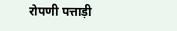रोपणी पत्ताड़ी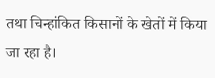तथा चिन्हांकित किसानों के खेतों में किया जा रहा है।